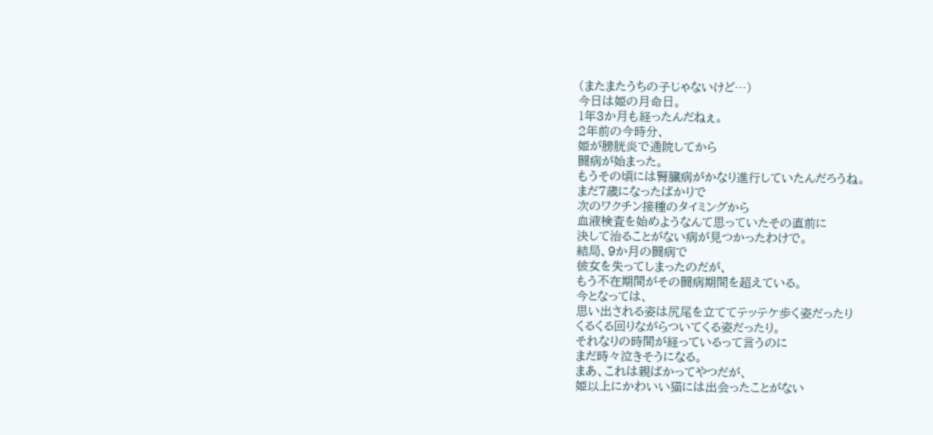(またまたうちの子じゃないけど…)
今日は姫の月命日。
1年3か月も経ったんだねぇ。
2年前の今時分、
姫が膀胱炎で通院してから
闘病が始まった。
もうその頃には腎臓病がかなり進行していたんだろうね。
まだ7歳になったばかりで
次のワクチン接種のタイミングから
血液検査を始めようなんて思っていたその直前に
決して治ることがない病が見つかったわけで。
結局、9か月の闘病で
彼女を失ってしまったのだが、
もう不在期間がその闘病期間を超えている。
今となっては、
思い出される姿は尻尾を立ててテッテケ歩く姿だったり
くるくる回りながらついてくる姿だったり。
それなりの時間が経っているって言うのに
まだ時々泣きそうになる。
まあ、これは親ばかってやつだが、
姫以上にかわいい猫には出会ったことがない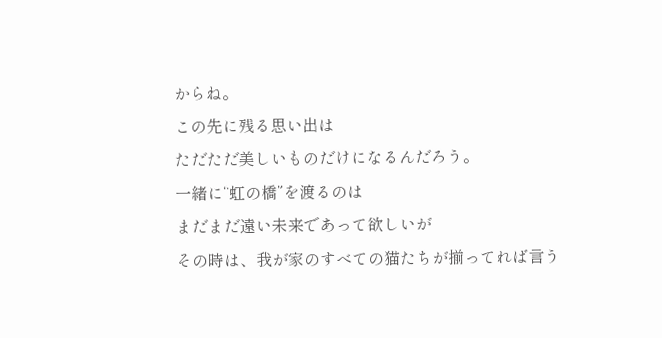からね。
この先に残る思い出は
ただただ美しいものだけになるんだろう。
一緒に“虹の橋”を渡るのは
まだまだ遠い未来であって欲しいが
その時は、我が家のすべての猫たちが揃ってれば言う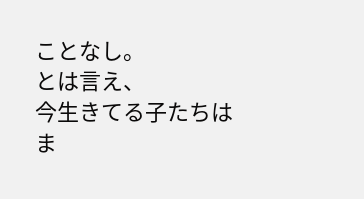ことなし。
とは言え、
今生きてる子たちは
ま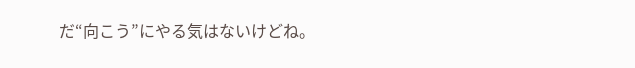だ“向こう”にやる気はないけどね。